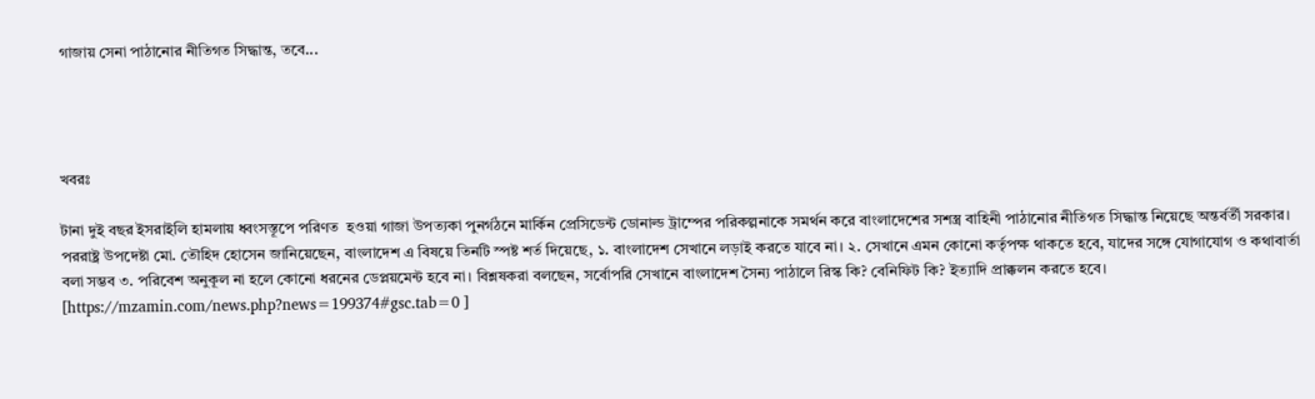গাজায় সেনা পাঠানোর নীতিগত সিদ্ধান্ত, তবে...




খবরঃ

টানা দুই বছর ইসরাইলি হামলায় ধ্বংসস্তূপে পরিণত  হওয়া গাজা উপত্যকা পুনর্গঠনে মার্কিন প্রেসিডেন্ট ডোনাল্ড ট্রাম্পের পরিকল্পনাকে সমর্থন করে বাংলাদেশের সশস্ত্র বাহিনী পাঠানোর নীতিগত সিদ্ধান্ত নিয়েছে অন্তর্বর্তী সরকার। পররাষ্ট্র উপদেষ্টা মো. তৌহিদ হোসেন জানিয়েছেন, বাংলাদেশ এ বিষয়ে তিনটি স্পষ্ট শর্ত দিয়েছে, ১. বাংলাদেশ সেখানে লড়াই করতে যাবে না। ২. সেখানে এমন কোনো কর্তৃপক্ষ থাকতে হবে, যাদের সঙ্গে যোগাযোগ ও কথাবার্তা বলা সম্ভব ৩. পরিবেশ অনুকূল না হলে কোনো ধরনের ডেপ্লয়মেন্ট হবে না। বিশ্লষকরা বলছেন, সর্বোপরি সেখানে বাংলাদেশ সৈন্য পাঠালে রিস্ক কি? বেনিফিট কি? ইত্যাদি প্রাক্কলন করতে হবে। [https://mzamin.com/news.php?news=199374#gsc.tab=0 ]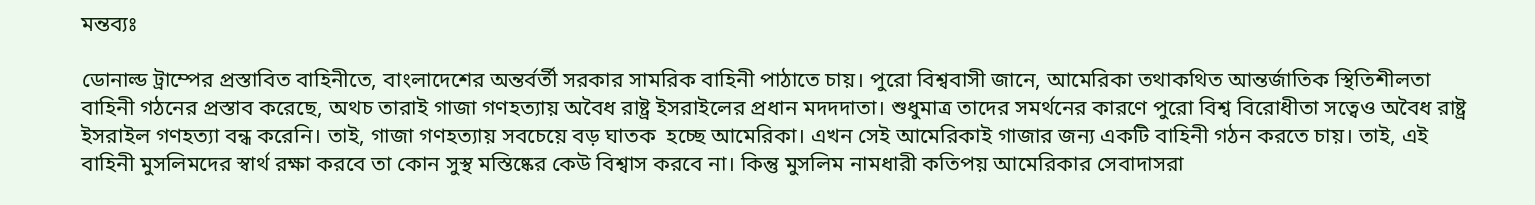মন্তব্যঃ

ডোনাল্ড ট্রাম্পের প্রস্তাবিত বাহিনীতে, বাংলাদেশের অন্তর্বর্তী সরকার সামরিক বাহিনী পাঠাতে চায়। পুরো বিশ্ববাসী জানে, আমেরিকা তথাকথিত আন্তর্জাতিক স্থিতিশীলতা বাহিনী গঠনের প্রস্তাব করেছে, অথচ তারাই গাজা গণহত্যায় অবৈধ রাষ্ট্র ইসরাইলের প্রধান মদদদাতা। শুধুমাত্র তাদের সমর্থনের কারণে পুরো বিশ্ব বিরোধীতা সত্বেও অবৈধ রাষ্ট্র ইসরাইল গণহত্যা বন্ধ করেনি। তাই, গাজা গণহত্যায় সবচেয়ে বড় ঘাতক  হচ্ছে আমেরিকা। এখন সেই আমেরিকাই গাজার জন্য একটি বাহিনী গঠন করতে চায়। তাই, এই বাহিনী মুসলিমদের স্বার্থ রক্ষা করবে তা কোন সুস্থ মস্তিষ্কের কেউ বিশ্বাস করবে না। কিন্তু মুসলিম নামধারী কতিপয় আমেরিকার সেবাদাসরা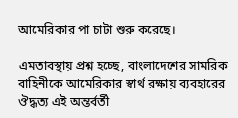আমেরিকার পা চাটা শুরু করেছে।

এমতাবস্থায় প্রশ্ন হচ্ছে, বাংলাদেশের সামরিক বাহিনীকে আমেরিকার স্বার্থ রক্ষায় ব্যবহারের ঔদ্ধত্য এই অন্তর্বর্তী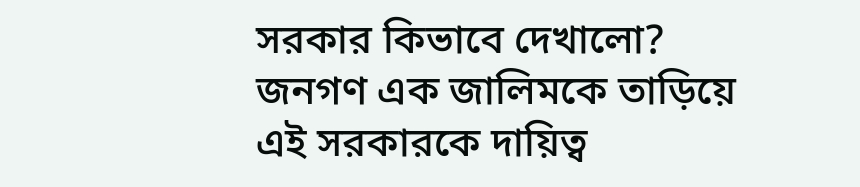সরকার কিভাবে দেখালো? জনগণ এক জালিমকে তাড়িয়ে এই সরকারকে দায়িত্ব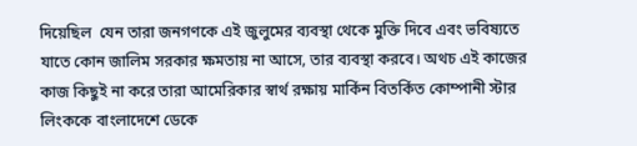দিয়েছিল  যেন তারা জনগণকে এই জুলুমের ব্যবস্থা থেকে মুক্তি দিবে এবং ভবিষ্যতে যাতে কোন জালিম সরকার ক্ষমতায় না আসে, তার ব্যবস্থা করবে। অথচ এই কাজের কাজ কিছুই না করে তারা আমেরিকার স্বার্থ রক্ষায় মার্কিন বিতর্কিত কোম্পানী স্টার লিংককে বাংলাদেশে ডেকে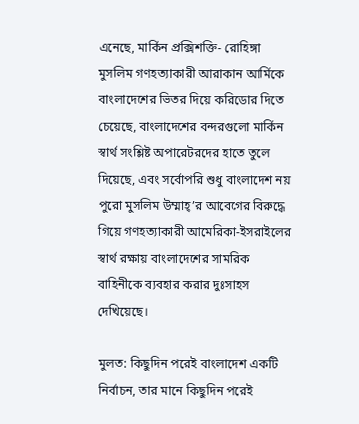এনেছে, মার্কিন প্রক্সিশক্তি- রোহিঙ্গা মুসলিম গণহত্যাকারী আরাকান আর্মিকে বাংলাদেশের ভিতর দিয়ে করিডোর দিতে চেয়েছে, বাংলাদেশের বন্দরগুলো মার্কিন স্বার্থ সংশ্লিষ্ট অপারেটরদের হাতে তুলে দিয়েছে, এবং সর্বোপরি শুধু বাংলাদেশ নয় পুরো মুসলিম উম্মাহ্‌’র আবেগের বিরুদ্ধে গিয়ে গণহত্যাকারী আমেরিকা-ইসরাইলের স্বার্থ রক্ষায় বাংলাদেশের সামরিক বাহিনীকে ব্যবহার করার দুঃসাহস দেখিয়েছে।

মুলত: কিছুদিন পরেই বাংলাদেশ একটি নির্বাচন, তার মানে কিছুদিন পরেই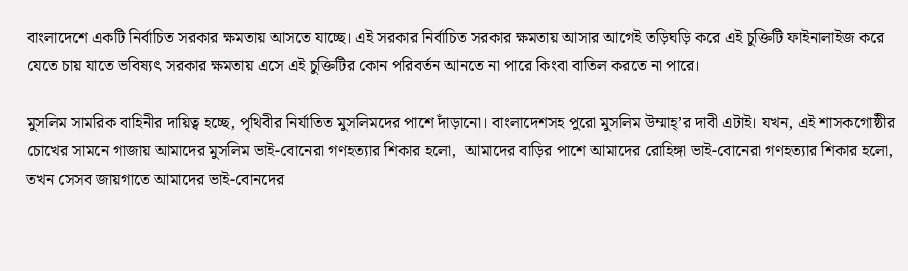বাংলাদেশে একটি নির্বাচিত সরকার ক্ষমতায় আসতে যাচ্ছে। এই সরকার নির্বাচিত সরকার ক্ষমতায় আসার আগেই তড়িঘড়ি করে এই চুক্তিটি ফাইনালাইজ করে যেতে চায় যাতে ভবিষ্যৎ সরকার ক্ষমতায় এসে এই চুক্তিটির কোন পরিবর্তন আনতে না পারে কিংবা বাতিল করতে না পারে।

মুসলিম সামরিক বাহিনীর দায়িত্ব হচ্ছে, পৃথিবীর নির্যাতিত মুসলিমদের পাশে দাঁড়ানো। বাংলাদেশসহ পুরো মুসলিম উম্মাহ্‌’র দাবী এটাই। যখন, এই শাসকগোষ্ঠীর চোখের সামনে গাজায় আমাদের মুসলিম ভাই-বোনেরা গণহত্যার শিকার হলো,  আমাদের বাড়ির পাশে আমাদের রোহিঙ্গা ভাই-বোনেরা গণহত্যার শিকার হলো, তখন সেসব জায়গাতে আমাদের ভাই-বোনদের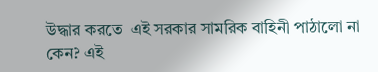উদ্ধার করতে  এই সরকার সামরিক বাহিনী পাঠালো না কেন? এই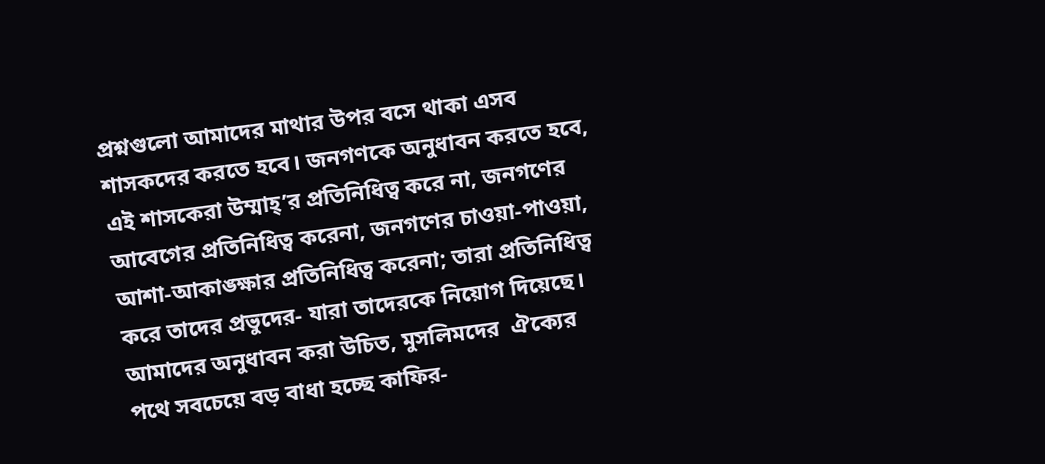প্রশ্নগুলো আমাদের মাথার উপর বসে থাকা এসব শাসকদের করতে হবে। জনগণকে অনুধাবন করতে হবে, এই শাসকেরা উম্মাহ্‌’র প্রতিনিধিত্ব করে না, জনগণের আবেগের প্রতিনিধিত্ব করেনা, জনগণের চাওয়া-পাওয়া, আশা-আকাঙ্ক্ষার প্রতিনিধিত্ব করেনা; তারা প্রতিনিধিত্ব করে তাদের প্রভুদের- যারা তাদেরকে নিয়োগ দিয়েছে। আমাদের অনুধাবন করা উচিত, মুসলিমদের  ঐক্যের পথে সবচেয়ে বড় বাধা হচ্ছে কাফির-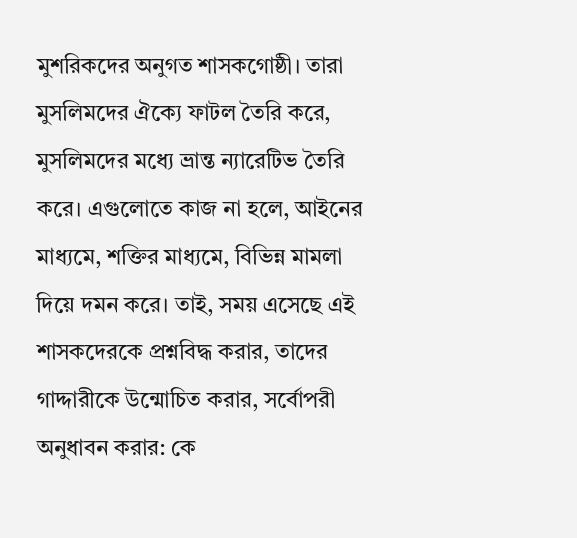মুশরিকদের অনুগত শাসকগোষ্ঠী। তারা মুসলিমদের ঐক্যে ফাটল তৈরি করে, মুসলিমদের মধ্যে ভ্রান্ত ন্যারেটিভ তৈরি করে। এগুলোতে কাজ না হলে, আইনের মাধ্যমে, শক্তির মাধ্যমে, বিভিন্ন মামলা দিয়ে দমন করে। তাই, সময় এসেছে এই শাসকদেরকে প্রশ্নবিদ্ধ করার, তাদের গাদ্দারীকে উন্মোচিত করার, সর্বোপরী অনুধাবন করার: কে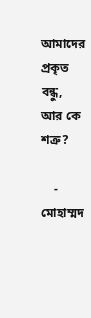আমাদের প্রকৃত বন্ধু, আর কে শত্রু?

    -    মোহাম্মদ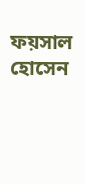ফয়সাল হোসেন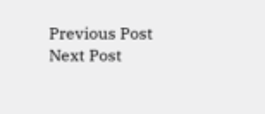Previous Post Next Post